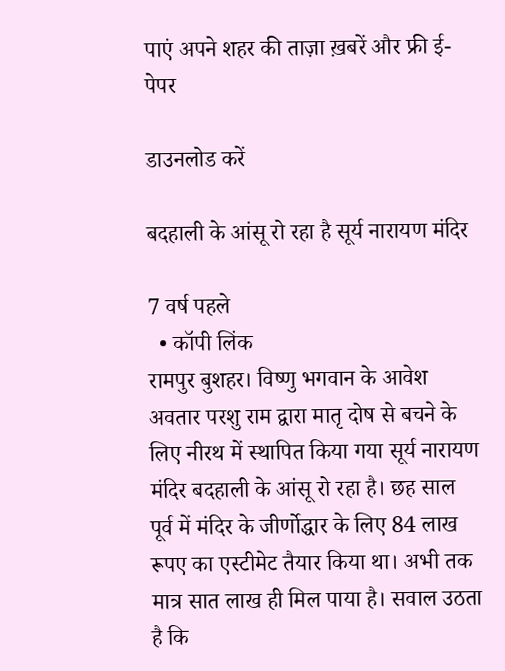पाएं अपने शहर की ताज़ा ख़बरें और फ्री ई-पेपर

डाउनलोड करें

बदहाली के आंसू रो रहा है सूर्य नारायण मंदिर

7 वर्ष पहले
  • कॉपी लिंक
रामपुर बुशहर। विष्णु भगवान के आवेश अवतार परशु राम द्वारा मातृ दोष से बचने के लिए नीरथ में स्थापित किया गया सूर्य नारायण मंदिर बदहाली के आंसू रो रहा है। छह साल पूर्व में मंदिर के जीर्णोद्धार के लिए 84 लाख रूपए का एस्टीमेट तैयार किया था। अभी तक मात्र सात लाख ही मिल पाया है। सवाल उठता है कि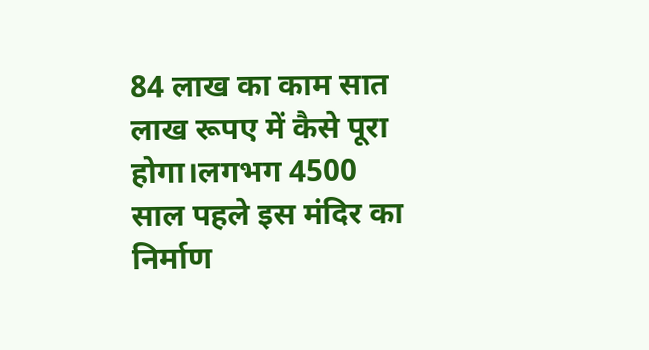84 लाख का काम सात लाख रूपए में कैसे पूरा होगा।लगभग 4500 साल पहले इस मंदिर का निर्माण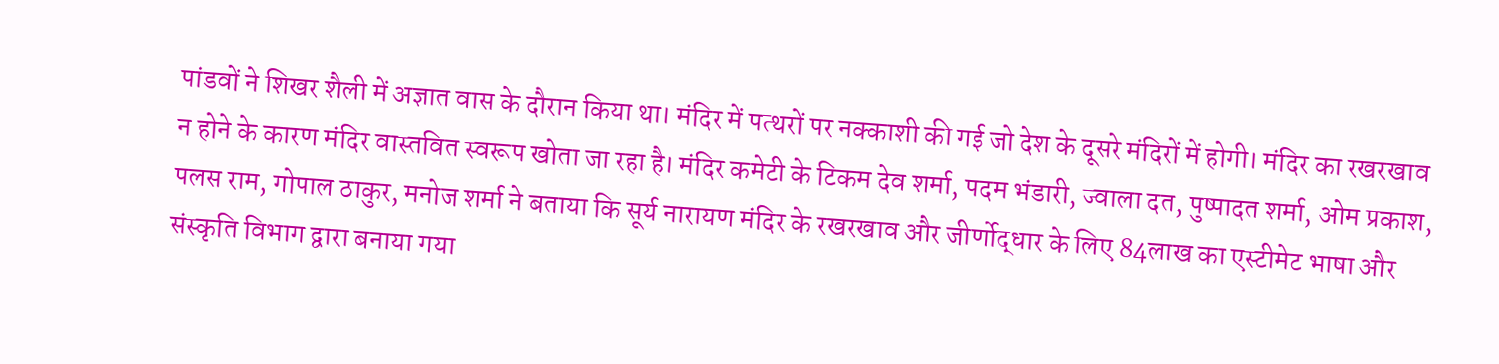पांडवों ने शिखर शैली में अज्ञात वास के दौरान किया था। मंदिर में पत्थरों पर नक्काशी की गई जो देश के दूसरे मंदिरों में होगी। मंदिर का रखरखाव न होने के कारण मंदिर वास्तवित स्वरूप खोता जा रहा है। मंदिर कमेटी के टिकम देव शर्मा, पदम भंडारी, ज्वाला दत, पुष्पादत शर्मा, ओम प्रकाश, पलस राम, गोपाल ठाकुर, मनोज शर्मा ने बताया कि सूर्य नारायण मंदिर के रखरखाव और जीर्णोद्धार के लिए 84लाख का एस्टीमेट भाषा और संस्कृति विभाग द्वारा बनाया गया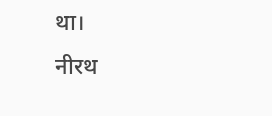था।
नीरथ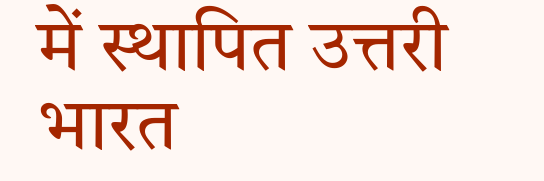में स्थापित उत्तरी भारत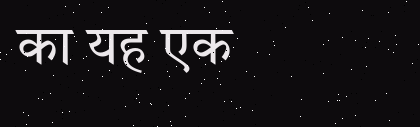का यह एक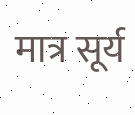मात्र सूर्य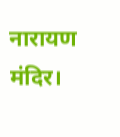नारायण मंदिर।